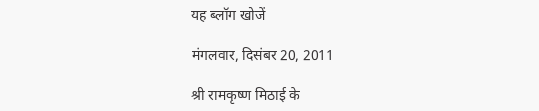यह ब्लॉग खोजें

मंगलवार, दिसंबर 20, 2011

श्री रामकृष्ण मिठाई के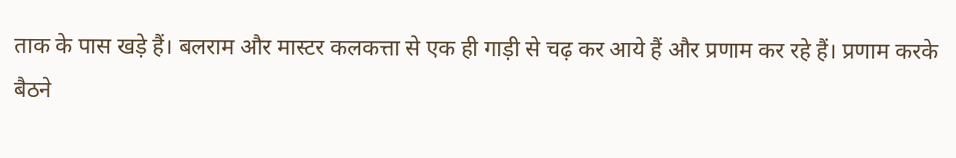ताक के पास खड़े हैं। बलराम और मास्टर कलकत्ता से एक ही गाड़ी से चढ़ कर आये हैं और प्रणाम कर रहे हैं। प्रणाम करके बैठने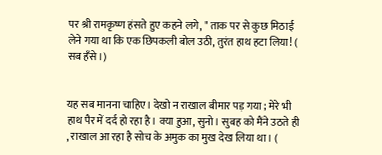पर श्री रामकृष्ण हंसते हुए कहने लगे, " ताक पर से कुछ मिठाई लेने गया था कि एक छिपकली बोल उठी, तुरंत हाथ हटा लिया! ( सब हँसे।)


यह सब मानना चाहिए। देखो न राखाल बीमार पड़ गया ; मेरे भी हाथ पैर में दर्द हो रहा है। क्या हुआ, सुनो। सुबह को मैंने उठते ही , राखाल आ रहा है सोच के अमुक का मुख देख लिया था। (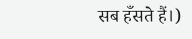सब हँसते हैं।)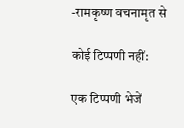-रामकृष्ण वचनामृत से

कोई टिप्पणी नहीं:

एक टिप्पणी भेजें